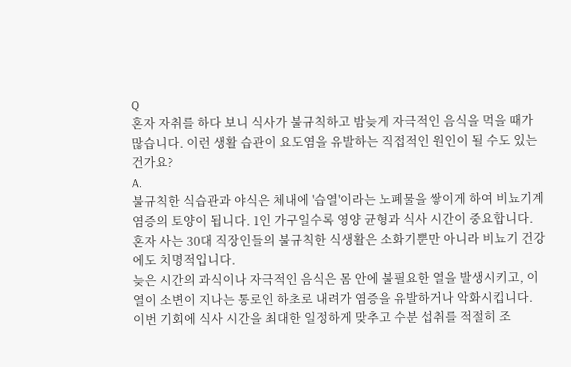Q
혼자 자취를 하다 보니 식사가 불규칙하고 밤늦게 자극적인 음식을 먹을 때가 많습니다. 이런 생활 습관이 요도염을 유발하는 직접적인 원인이 될 수도 있는 건가요?
A.
불규칙한 식습관과 야식은 체내에 '습열'이라는 노폐물을 쌓이게 하여 비뇨기계 염증의 토양이 됩니다. 1인 가구일수록 영양 균형과 식사 시간이 중요합니다.
혼자 사는 30대 직장인들의 불규칙한 식생활은 소화기뿐만 아니라 비뇨기 건강에도 치명적입니다.
늦은 시간의 과식이나 자극적인 음식은 몸 안에 불필요한 열을 발생시키고, 이 열이 소변이 지나는 통로인 하초로 내려가 염증을 유발하거나 악화시킵니다.
이번 기회에 식사 시간을 최대한 일정하게 맞추고 수분 섭취를 적절히 조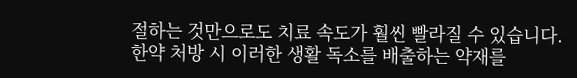절하는 것만으로도 치료 속도가 훨씬 빨라질 수 있습니다.
한약 처방 시 이러한 생활 독소를 배출하는 약재를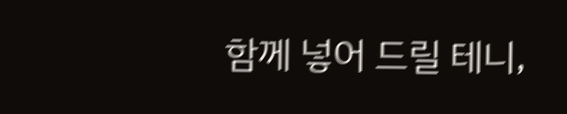함께 넣어 드릴 테니,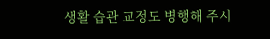생활 습관 교정도 병행해 주시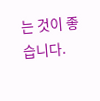는 것이 좋습니다.